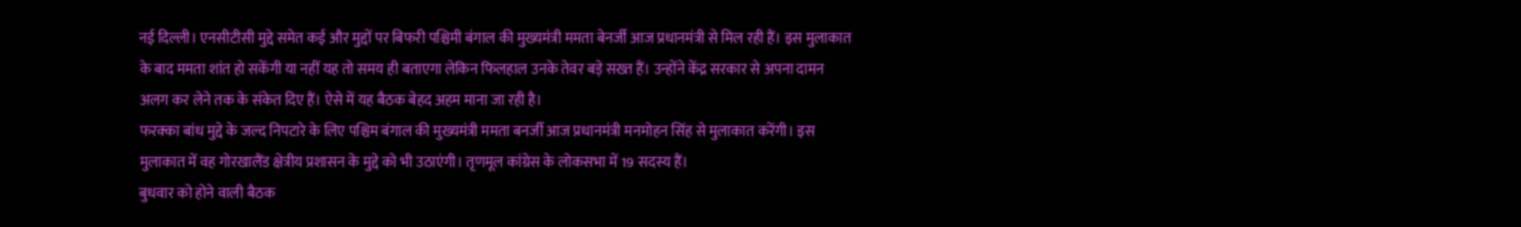नई दिल्ली। एनसीटीसी मुद्दे समेत कई और मुद्दों पर बिफरी पश्चिमी बंगाल की मुख्यमंत्री ममता बेनर्जी आज प्रधानमंत्री से मिल रही हैं। इस मुलाकात के बाद ममता शांत हो सकेंगी या नहीं यह तो समय ही बताएगा लेकिन फिलहाल उनके तेवर बड़े सख्त हैं। उन्होंने केंद्र सरकार से अपना दामन अलग कर लेने तक के संकेत दिए हैं। ऐसे में यह बैठक बेहद अहम माना जा रही है।
फरक्का बांध मुद्दे के जल्द निपटारे के लिए पश्चिम बंगाल की मुख्यमंत्री ममता बनर्जी आज प्रधानमंत्री मनमोहन सिंह से मुलाकात करेंगी। इस मुलाकात में वह गोरखालैंड क्षेत्रीय प्रशासन के मुद्दे को भी उठाएंगी। तृणमूल कांग्रेस के लोकसभा में 19 सदस्य हैं।
बुधवार को होने वाली बैठक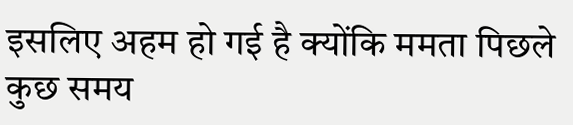इसलिए अहम हो गई है क्योंकि ममता पिछले कुछ समय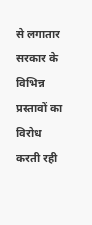से लगातार सरकार के विभिन्न प्रस्तावों का विरोध करती रही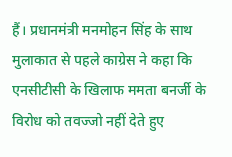हैं। प्रधानमंत्री मनमोहन सिंह के साथ मुलाकात से पहले काग्रेस ने कहा कि एनसीटीसी के खिलाफ ममता बनर्जी के विरोध को तवज्जो नहीं देते हुए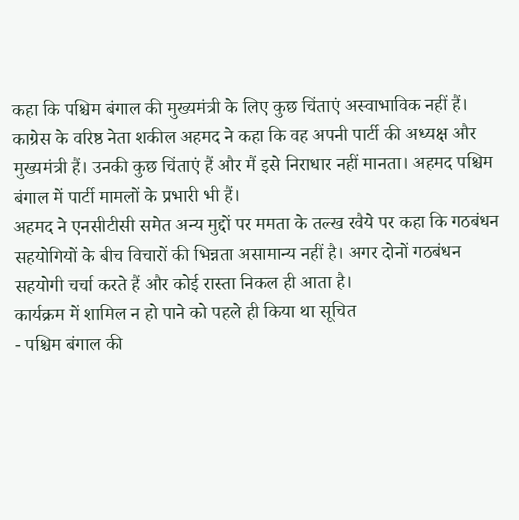कहा कि पश्चिम बंगाल की मुख्यमंत्री के लिए कुछ चिंताएं अस्वाभाविक नहीं हैं।
काग्रेस के वरिष्ठ नेता शकील अहमद ने कहा कि वह अपनी पार्टी की अध्यक्ष और मुख्यमंत्री हैं। उनकी कुछ चिंताएं हैं और मैं इसे निराधार नहीं मानता। अहमद पश्चिम बंगाल में पार्टी मामलों के प्रभारी भी हैं।
अहमद ने एनसीटीसी समेत अन्य मुद्दों पर ममता के तल्ख रवैये पर कहा कि गठबंधन सहयोगियों के बीच विचारों की भिन्नता असामान्य नहीं है। अगर दोनों गठबंधन सहयोगी चर्चा करते हैं और कोई रास्ता निकल ही आता है।
कार्यक्रम में शामिल न हो पाने को पहले ही किया था सूचित
- पश्चिम बंगाल की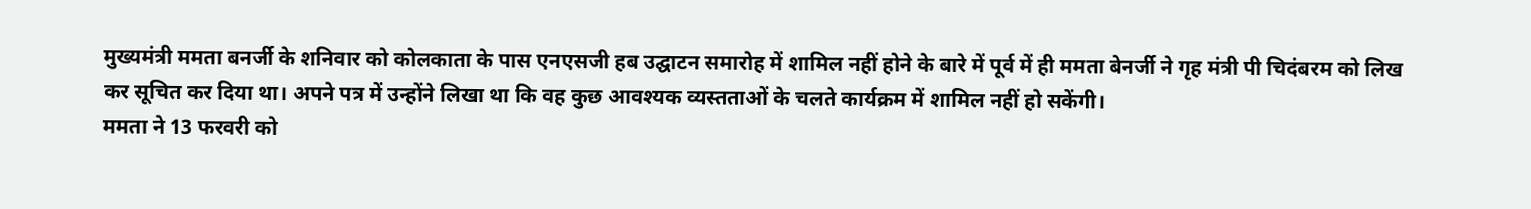मुख्यमंत्री ममता बनर्जी के शनिवार को कोलकाता के पास एनएसजी हब उद्घाटन समारोह में शामिल नहीं होने के बारे में पूर्व में ही ममता बेनर्जी ने गृह मंत्री पी चिदंबरम को लिख कर सूचित कर दिया था। अपने पत्र में उन्होंने लिखा था कि वह कुछ आवश्यक व्यस्तताओं के चलते कार्यक्रम में शामिल नहीं हो सकेंगी।
ममता ने 13 फरवरी को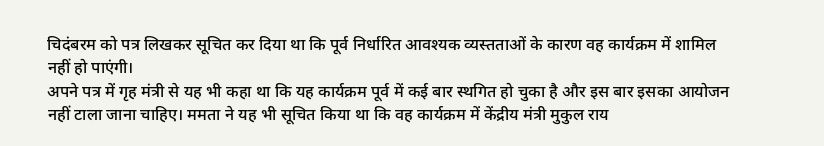चिदंबरम को पत्र लिखकर सूचित कर दिया था कि पूर्व निर्धारित आवश्यक व्यस्तताओं के कारण वह कार्यक्रम में शामिल नहीं हो पाएंगी।
अपने पत्र में गृह मंत्री से यह भी कहा था कि यह कार्यक्रम पूर्व में कई बार स्थगित हो चुका है और इस बार इसका आयोजन नहीं टाला जाना चाहिए। ममता ने यह भी सूचित किया था कि वह कार्यक्रम में केंद्रीय मंत्री मुकुल राय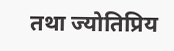तथा ज्योतिप्रिय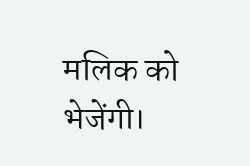मलिक को भेजेंगी।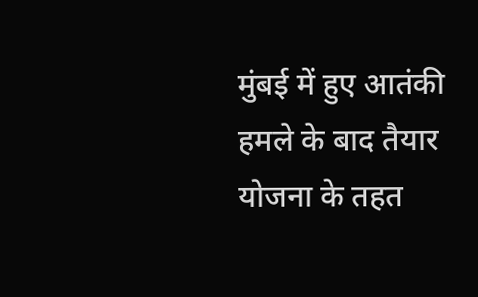मुंबई में हुए आतंकी हमले के बाद तैयार योजना के तहत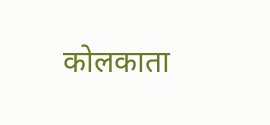कोलकाता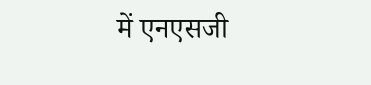में एनएसजी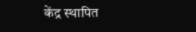केंद्र स्थापित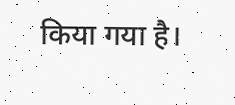किया गया है।